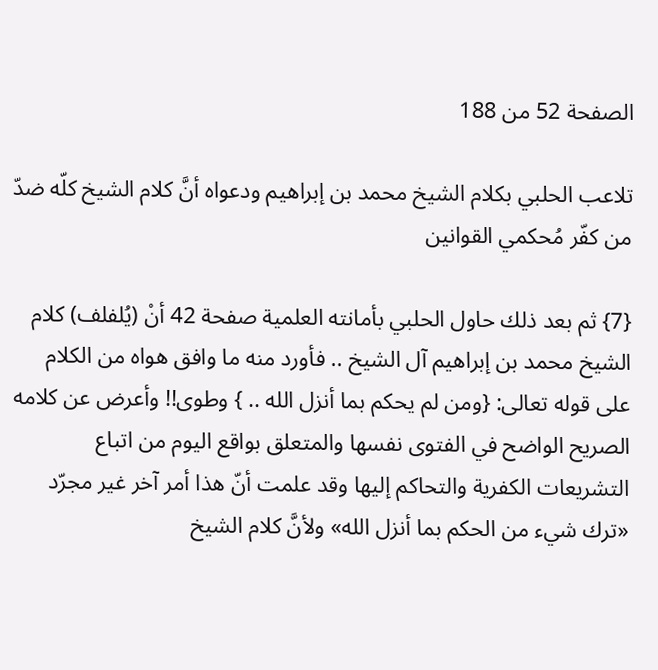الصفحة 52 من 188

تلاعب الحلبي بكلام الشيخ محمد بن إبراهيم ودعواه أنَّ كلام الشيخ كلّه ضدّ من كفّر مُحكمي القوانين

{7} ثم بعد ذلك حاول الحلبي بأمانته العلمية صفحة 42 أنْ (يُلفلف) كلام الشيخ محمد بن إبراهيم آل الشيخ .. فأورد منه ما وافق هواه من الكلام على قوله تعالى: {ومن لم يحكم بما أنزل الله .. } وطوى!! وأعرض عن كلامه الصريح الواضح في الفتوى نفسها والمتعلق بواقع اليوم من اتباع التشريعات الكفرية والتحاكم إليها وقد علمت أنّ هذا أمر آخر غير مجرّد «ترك شيء من الحكم بما أنزل الله» ولأنَّ كلام الشيخ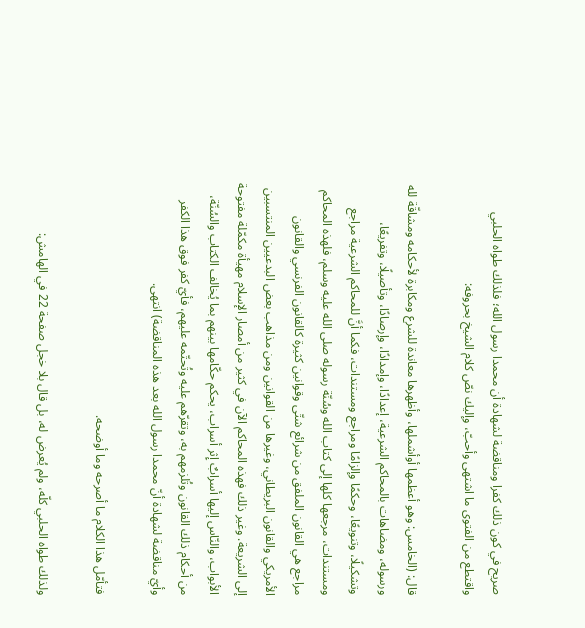صريح في كون ذلك كفرا ومناقضة لشهادة أن محمدا رسول الله؛ فلذلك طواه الحلبي واقتطع من الفتوى ما اشتهى وأحبّ، وإليك نصّ كلام الشيخ بحروفه:

قال: (الخامس: وهو أعظمها أوأشملها، وأظهرها معاندة للشرع ومكابرة لأحكامه ومشاقّة لله ورسوله، ومضاهات بالمحاكم الشرعية، إعدادًا، وإمدادًا، وإرصادًا، وتأصيلًا، وتفريعًا، وتشكيلًا، وتنويعًا، وحكمًا وإلزامًا ومراجع ومستندات، فكما أنَّ للمحاكم الشرعية مراجع ومستندات، مرجعها كلها إلى كتاب الله وسُنّة رسوله صلى الله عليه وسلم، فلهذه المحاكم مراجع هي القانون الملفق من شرائع شتّى وقوانين كثيرة كالقانون الفرنسي والقانون الأمريكي والقانون البريطاني، وغيرها من القوانين ومن مذاهب بعض البدعيين المنتسبين إلى الشريعة. وغير ذلك فهذه المحاكم الآن في كثير من أمصار الإسلام مهيأة مكمّلة مفتوحة الأبواب، والنّاس إليها أسرابٌ إِثر أسراب، يحكم حكّامها بينهم بما يُخالف الكتاب والسُنّة، من أحكام ذلك القانون وتُلزمهم به، وتقرّهم عليه وتُحتّمه عليهم، فأيّ كفر فوق هذا الكفر وأيّ مناقضة لشهادة أنّ محمدا رسول الله بعد هذه المناقضة) انتهى.

فتأمّل هذا الكلام ما أصرحه وما أوضحه.

ولذلك طواه الحلبي كلّه، ولم يُعرض له، بل قال بلا خجل صفحة 22 في الهامش: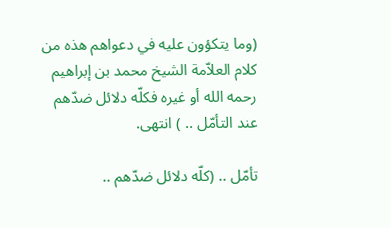(وما يتكؤون عليه في دعواهم هذه من كلام العلاّمة الشيخ محمد بن إبراهيم رحمه الله أو غيره فكلّه دلائل ضدّهم عند التأمّل .. ) انتهى.

تأمّل .. (كلّه دلائل ضدّهم ..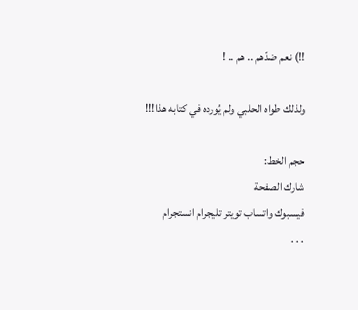!!) نعم ضدّهم .. هم .. !

ولذلك طواه الحلبي ولم يُورده في كتابه هذا!!!

حجم الخط:
شارك الصفحة
فيسبوك واتساب تويتر تليجرام انستجرام
. . .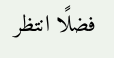فضلًا انتظر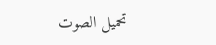تحميل الصوت